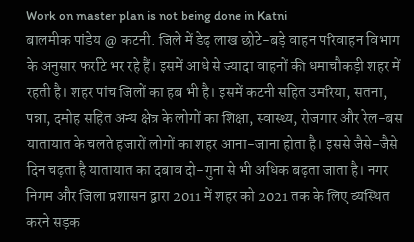Work on master plan is not being done in Katni
बालमीक पांडेय @ कटनी. जिले में डेढ़ लाख छोटे-बड़े वाहन परिवाहन विभाग के अनुसार फर्राटे भर रहे हैं। इसमें आधे से ज्यादा वाहनों की धमाचौकड़ी शहर में रहती है। शहर पांच जिलों का हब भी है। इसमें कटनी सहित उमरिया, सतना, पन्ना, दमोह सहित अन्य क्षेत्र के लोगों का शिक्षा, स्वास्थ्य, रोजगार और रेल-बस यातायात के चलते हजारों लोगों का शहर आना-जाना होता है। इससे जैसे-जैसे दिन चढ़ता है यातायात का दबाव दो-गुना से भी अधिक बढ़ता जाता है। नगर निगम और जिला प्रशासन द्वारा 2011 में शहर को 2021 तक के लिए व्यस्थित करने सड़क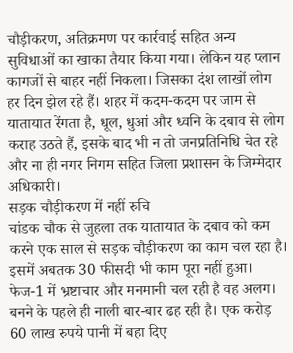चौड़ीकरण, अतिक्रमण पर कार्रवाई सहित अन्य सुविधाओं का खाका तैयार किया गया। लेकिन यह प्लान कागजों से बाहर नहीं निकला। जिसका दंश लाखों लोग हर दिन झेल रहे हैं। शहर में कदम-कदम पर जाम से यातायात रेंगता है, धूल, धुआं और ध्वनि के दबाव से लोग कराह उठते हैं, इसके बाद भी न तो जनप्रतिनिधि चेत रहे और ना ही नगर निगम सहित जिला प्रशासन के जिम्मेदार अधिकारी।
सड़क चौड़ीकरण में नहीं रुचि
चांडक चौक से जुहला तक यातायात के दबाव को कम करने एक साल से सड़क चौड़ीकरण का काम चल रहा है। इसमें अबतक 30 फीसदी भी काम पूरा नहीं हुआ। फेज-1 में भ्रष्टाचार और मनमानी चल रही है वह अलग। बनने के पहले ही नाली बार-बार ढह रही है। एक करोड़ 60 लाख रुपये पानी में बहा दिए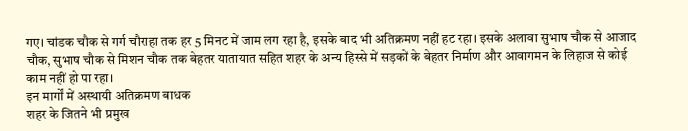गए। चांडक चौक से गर्ग चौराहा तक हर 5 मिनट में जाम लग रहा है, इसके बाद भी अतिक्रमण नहीं हट रहा। इसके अलावा सुभाष चौक से आजाद चौक, सुभाष चौक से मिशन चौक तक बेहतर यातायात सहित शहर के अन्य हिस्से में सड़कों के बेहतर निर्माण और आवागमन के लिहाज से कोई काम नहीं हो पा रहा।
इन मार्गों में अस्थायी अतिक्रमण बाधक
शहर के जितने भी प्रमुख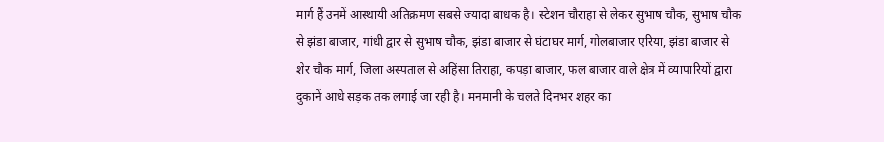मार्ग हैं उनमें आस्थायी अतिक्रमण सबसे ज्यादा बाधक है। स्टेशन चौराहा से लेकर सुभाष चौक, सुभाष चौक से झंडा बाजार, गांधी द्वार से सुभाष चौक, झंडा बाजार से घंटाघर मार्ग, गोलबाजार एरिया, झंडा बाजार से शेर चौक मार्ग, जिला अस्पताल से अहिंसा तिराहा, कपड़ा बाजार, फल बाजार वाले क्षेत्र में व्यापारियों द्वारा दुकानें आधे सड़क तक लगाई जा रही है। मनमानी के चलते दिनभर शहर का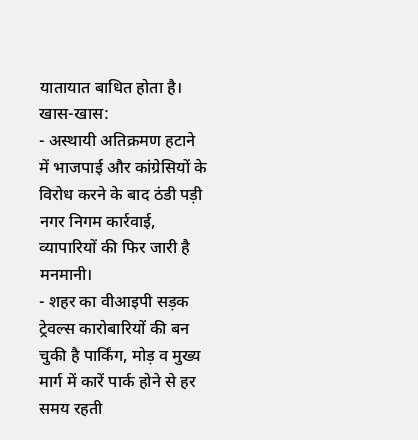यातायात बाधित होता है।
खास-खास:
- अस्थायी अतिक्रमण हटाने में भाजपाई और कांग्रेसियों के विरोध करने के बाद ठंडी पड़ी नगर निगम कार्रवाई, व्यापारियों की फिर जारी है मनमानी।
- शहर का वीआइपी सड़क ट्रेवल्स कारोबारियों की बन चुकी है पार्किंग, मोड़ व मुख्य मार्ग में कारें पार्क होने से हर समय रहती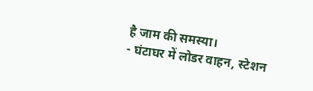है जाम की समस्या।
- घंटाघर में लोडर वाहन, स्टेशन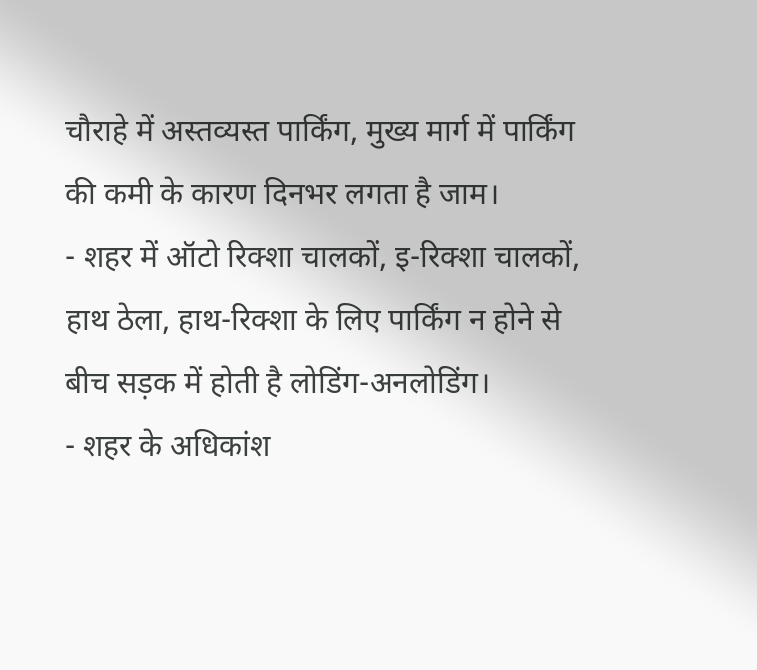चौराहे में अस्तव्यस्त पार्किंग, मुख्य मार्ग में पार्किंग की कमी के कारण दिनभर लगता है जाम।
- शहर में ऑटो रिक्शा चालकों, इ-रिक्शा चालकों, हाथ ठेला, हाथ-रिक्शा के लिए पार्किंग न होने से बीच सड़क में होती है लोडिंग-अनलोडिंग।
- शहर के अधिकांश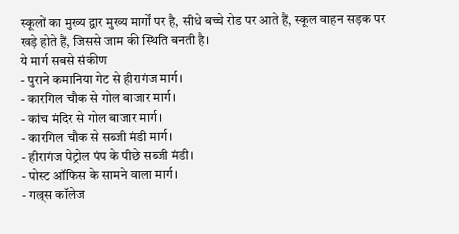स्कूलों का मुख्य द्वार मुख्य मार्गों पर है, सीधे बच्चे रोड पर आते हैं, स्कूल वाहन सड़क पर खड़े होते हैं, जिससे जाम की स्थिति बनती है।
ये मार्ग सबसे संकीण
- पुराने कमानिया गेट से हीरागंज मार्ग।
- कारगिल चौक से गोल बाजार मार्ग।
- कांच मंदिर से गोल बाजार मार्ग।
- कारगिल चौक से सब्जी मंडी मार्ग।
- हीरागंज पेट्रोल पंप के पीछे सब्जी मंडी।
- पोस्ट ऑफिस के सामने वाला मार्ग।
- गल्र्स कॉलेज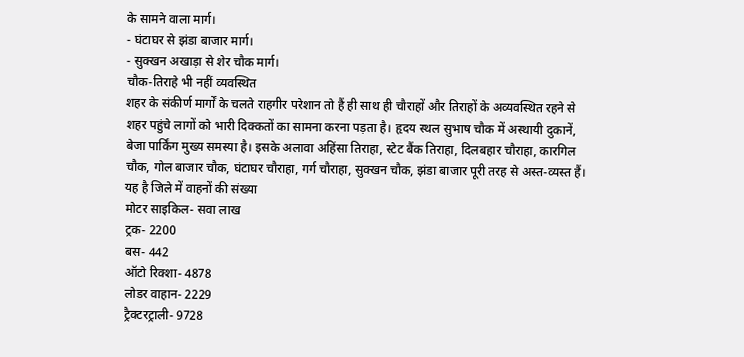के सामने वाला मार्ग।
- घंटाघर से झंडा बाजार मार्ग।
- सुक्खन अखाड़ा से शेर चौक मार्ग।
चौक-तिराहे भी नहीं व्यवस्थित
शहर के संकीर्ण मार्गों के चलते राहगीर परेशान तो हैं ही साथ ही चौराहों और तिराहों के अव्यवस्थित रहने से शहर पहुंचे लागों को भारी दिक्कतों का सामना करना पड़ता है। हृदय स्थल सुभाष चौक में अस्थायी दुकानें, बेजा पार्किंग मुख्य समस्या है। इसके अलावा अहिंसा तिराहा, स्टेट बैंक तिराहा, दिलबहार चौराहा, कारगिल चौक, गोल बाजार चौक, घंटाघर चौराहा, गर्ग चौराहा, सुक्खन चौक, झंडा बाजार पूरी तरह से अस्त-व्यस्त हैं।
यह है जिले में वाहनों की संख्या
मोटर साइकिल- सवा लाख
ट्रक- 2200
बस- 442
ऑटो रिक्शा- 4878
लोडर वाहान- 2229
ट्रैक्टरट्राली- 9728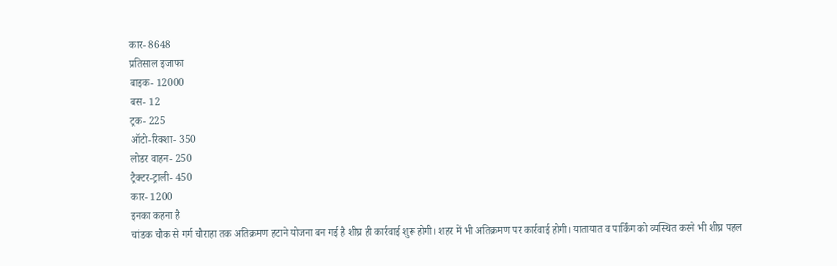कार- 8648
प्रतिसाल इजाफा
बाइक- 12000
बस- 12
ट्रक- 225
ऑटो-रिक्शा- 350
लोडर वाहन- 250
ट्रैक्टर-ट्राली- 450
कार- 1200
इनका कहना है
चांडक चौक से गर्ग चौराहा तक अतिक्रमण हटाने योजना बन गई है शीघ्र ही कार्रवाई शुरू होगी। शहर में भी अतिक्रमण पर कार्रवाई होगी। यातायात व पार्किंग को व्यस्थित करने भी शीघ्र पहल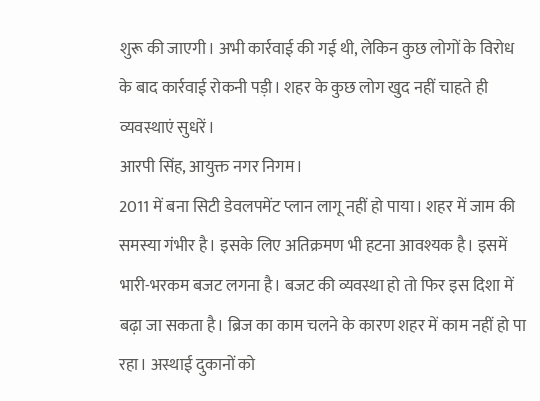शुरू की जाएगी। अभी कार्रवाई की गई थी, लेकिन कुछ लोगों के विरोध के बाद कार्रवाई रोकनी पड़ी। शहर के कुछ लोग खुद नहीं चाहते ही व्यवस्थाएं सुधरें।
आरपी सिंह, आयुक्त नगर निगम।
2011 में बना सिटी डेवलपमेंट प्लान लागू नहीं हो पाया। शहर में जाम की समस्या गंभीर है। इसके लिए अतिक्रमण भी हटना आवश्यक है। इसमें भारी-भरकम बजट लगना है। बजट की व्यवस्था हो तो फिर इस दिशा में बढ़ा जा सकता है। ब्रिज का काम चलने के कारण शहर में काम नहीं हो पा रहा। अस्थाई दुकानों को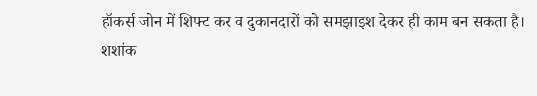हॉकर्स जोन में शिफ्ट कर व दुकानदारों को समझाइश देकर ही काम बन सकता है।
शशांक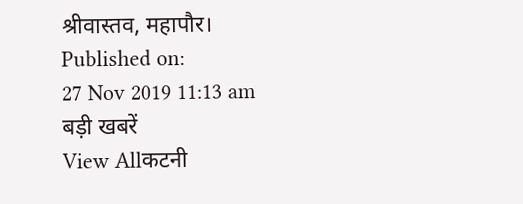श्रीवास्तव, महापौर।
Published on:
27 Nov 2019 11:13 am
बड़ी खबरें
View Allकटनी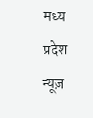मध्य प्रदेश न्यूज़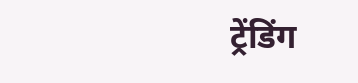ट्रेंडिंग